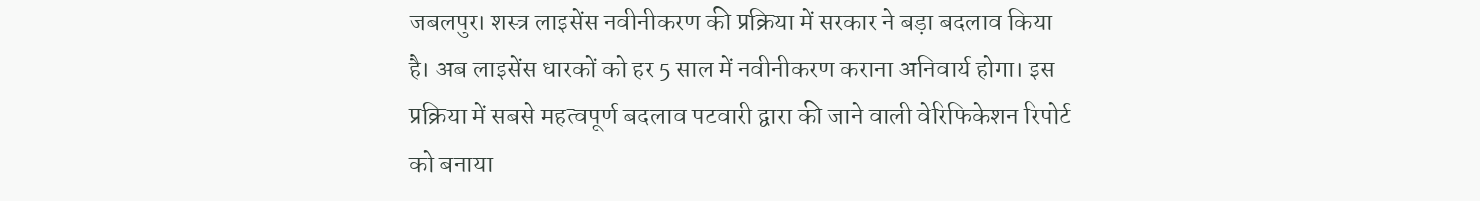जबलपुर। शस्त्र लाइसेंस नवीनीकरण की प्रक्रिया में सरकार ने बड़ा बदलाव किया है। अब लाइसेंस धारकों को हर 5 साल में नवीनीकरण कराना अनिवार्य होगा। इस प्रक्रिया में सबसे महत्वपूर्ण बदलाव पटवारी द्वारा की जाने वाली वेरिफिकेशन रिपोर्ट को बनाया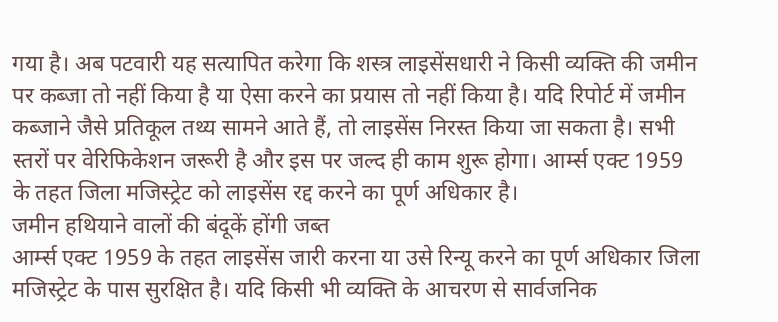गया है। अब पटवारी यह सत्यापित करेगा कि शस्त्र लाइसेंसधारी ने किसी व्यक्ति की जमीन पर कब्जा तो नहीं किया है या ऐसा करने का प्रयास तो नहीं किया है। यदि रिपोर्ट में जमीन कब्जाने जैसे प्रतिकूल तथ्य सामने आते हैं, तो लाइसेंस निरस्त किया जा सकता है। सभी स्तरों पर वेरिफिकेशन जरूरी है और इस पर जल्द ही काम शुरू होगा। आर्म्स एक्ट 1959 के तहत जिला मजिस्ट्रेट को लाइसेंस रद्द करने का पूर्ण अधिकार है।
जमीन हथियाने वालों की बंदूकें होंगी जब्त
आर्म्स एक्ट 1959 के तहत लाइसेंस जारी करना या उसे रिन्यू करने का पूर्ण अधिकार जिला मजिस्ट्रेट के पास सुरक्षित है। यदि किसी भी व्यक्ति के आचरण से सार्वजनिक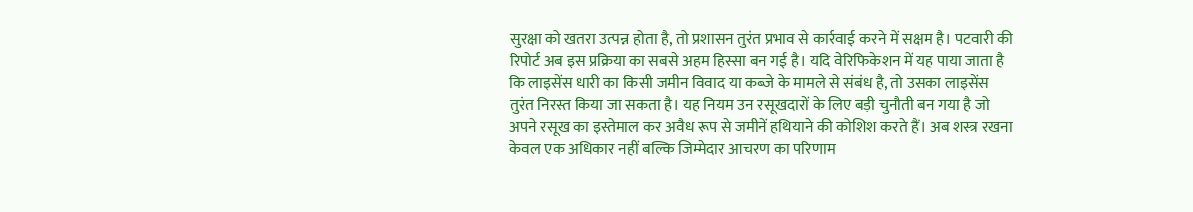सुरक्षा को खतरा उत्पन्न होता है, तो प्रशासन तुरंत प्रभाव से कार्रवाई करने में सक्षम है। पटवारी की रिपोर्ट अब इस प्रक्रिया का सबसे अहम हिस्सा बन गई है। यदि वेरिफिकेशन में यह पाया जाता है कि लाइसेंस धारी का किसी जमीन विवाद या कब्जे के मामले से संबंध है, तो उसका लाइसेंस तुरंत निरस्त किया जा सकता है। यह नियम उन रसूखदारों के लिए बड़ी चुनौती बन गया है जो अपने रसूख का इस्तेमाल कर अवैध रूप से जमीनें हथियाने की कोशिश करते हैं। अब शस्त्र रखना केवल एक अधिकार नहीं बल्कि जिम्मेदार आचरण का परिणाम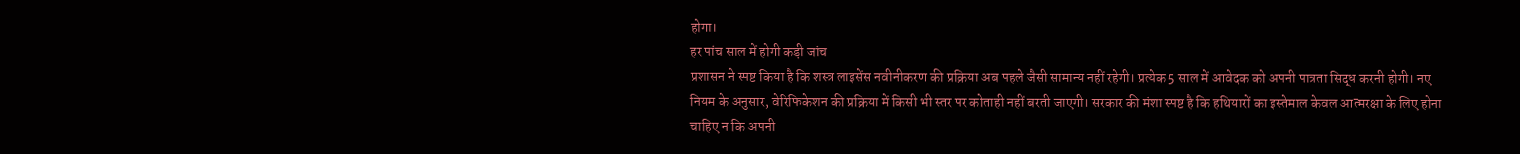होगा।
हर पांच साल में होगी कड़ी जांच
प्रशासन ने स्पष्ट किया है कि शस्त्र लाइसेंस नवीनीकरण की प्रक्रिया अब पहले जैसी सामान्य नहीं रहेगी। प्रत्येक 5 साल में आवेदक को अपनी पात्रता सिद्ध करनी होगी। नए नियम के अनुसार, वेरिफिकेशन की प्रक्रिया में किसी भी स्तर पर कोताही नहीं बरती जाएगी। सरकार की मंशा स्पष्ट है कि हथियारों का इस्तेमाल केवल आत्मरक्षा के लिए होना चाहिए न कि अपनी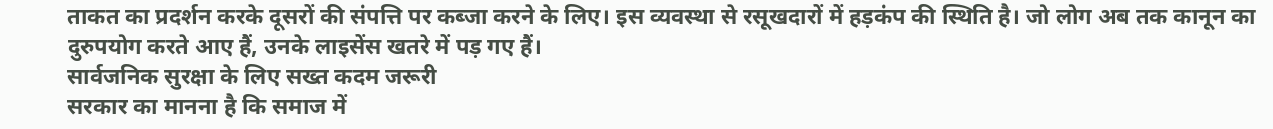ताकत का प्रदर्शन करके दूसरों की संपत्ति पर कब्जा करने के लिए। इस व्यवस्था से रसूखदारों में हड़कंप की स्थिति है। जो लोग अब तक कानून का दुरुपयोग करते आए हैं, उनके लाइसेंस खतरे में पड़ गए हैं।
सार्वजनिक सुरक्षा के लिए सख्त कदम जरूरी
सरकार का मानना है कि समाज में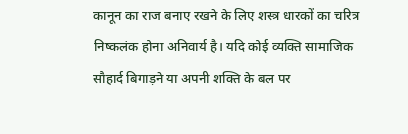कानून का राज बनाए रखने के लिए शस्त्र धारकों का चरित्र निष्कलंक होना अनिवार्य है। यदि कोई व्यक्ति सामाजिक सौहार्द बिगाड़ने या अपनी शक्ति के बल पर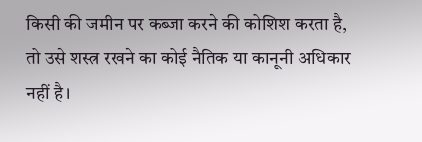किसी की जमीन पर कब्जा करने की कोशिश करता है, तो उसे शस्त्र रखने का कोई नैतिक या कानूनी अधिकार नहीं है।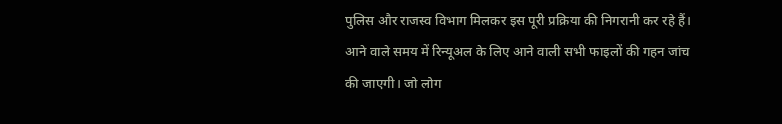पुलिस और राजस्व विभाग मिलकर इस पूरी प्रक्रिया की निगरानी कर रहे हैं। आने वाले समय में रिन्यूअल के लिए आने वाली सभी फाइलों की गहन जांच की जाएगी। जो लोग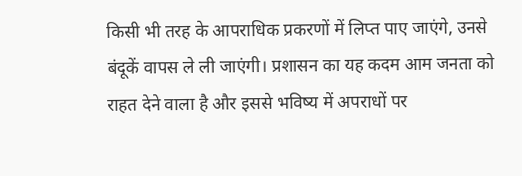किसी भी तरह के आपराधिक प्रकरणों में लिप्त पाए जाएंगे, उनसे बंदूकें वापस ले ली जाएंगी। प्रशासन का यह कदम आम जनता को राहत देने वाला है और इससे भविष्य में अपराधों पर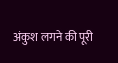अंकुश लगने की पूरी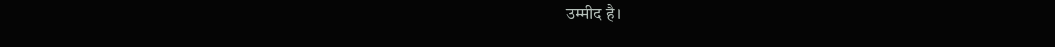उम्मीद है।